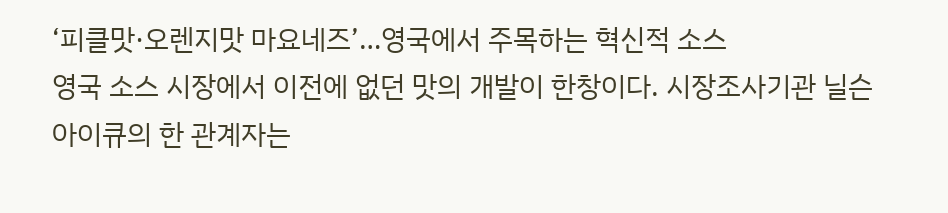‘피클맛·오렌지맛 마요네즈’…영국에서 주목하는 혁신적 소스
영국 소스 시장에서 이전에 없던 맛의 개발이 한창이다. 시장조사기관 닐슨아이큐의 한 관계자는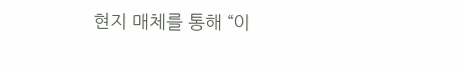현지 매체를 통해 “이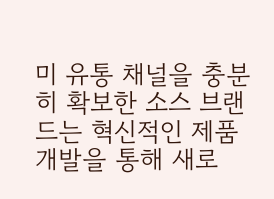미 유통 채널을 충분히 확보한 소스 브랜드는 혁신적인 제품 개발을 통해 새로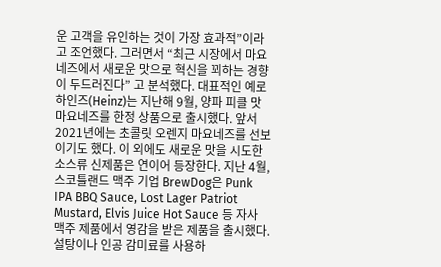운 고객을 유인하는 것이 가장 효과적”이라고 조언했다. 그러면서 “최근 시장에서 마요네즈에서 새로운 맛으로 혁신을 꾀하는 경향이 두드러진다” 고 분석했다. 대표적인 예로 하인즈(Heinz)는 지난해 9월, 양파 피클 맛 마요네즈를 한정 상품으로 출시했다. 앞서 2021년에는 초콜릿 오렌지 마요네즈를 선보이기도 했다. 이 외에도 새로운 맛을 시도한 소스류 신제품은 연이어 등장한다. 지난 4월, 스코틀랜드 맥주 기업 BrewDog은 Punk IPA BBQ Sauce, Lost Lager Patriot Mustard, Elvis Juice Hot Sauce 등 자사 맥주 제품에서 영감을 받은 제품을 출시했다. 설탕이나 인공 감미료를 사용하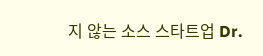지 않는 소스 스타트업 Dr.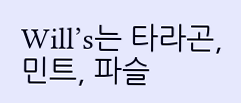Will’s는 타라곤, 민트, 파슬